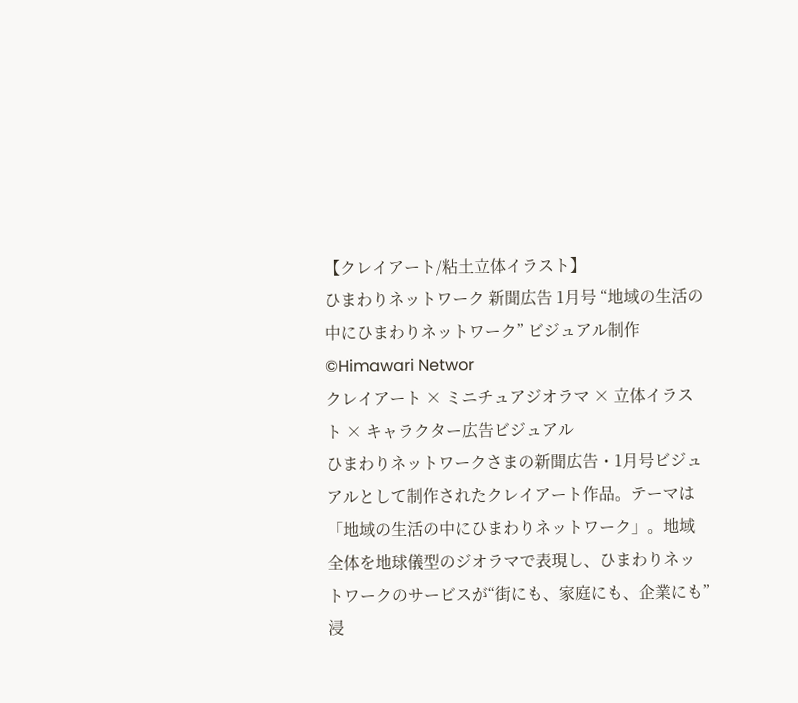【クレイアート/粘土立体イラスト】
ひまわりネットワーク 新聞広告 1月号 “地域の生活の中にひまわりネットワーク” ビジュアル制作
©Himawari Networ
クレイアート × ミニチュアジオラマ × 立体イラスト × キャラクター広告ビジュアル
ひまわりネットワークさまの新聞広告・1月号ビジュアルとして制作されたクレイアート作品。テーマは「地域の生活の中にひまわりネットワーク」。地域全体を地球儀型のジオラマで表現し、ひまわりネットワークのサービスが“街にも、家庭にも、企業にも”浸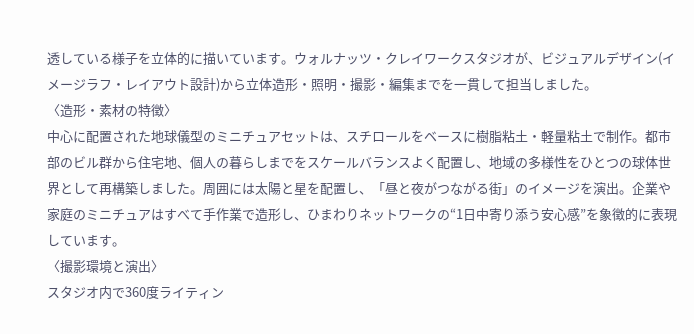透している様子を立体的に描いています。ウォルナッツ・クレイワークスタジオが、ビジュアルデザイン(イメージラフ・レイアウト設計)から立体造形・照明・撮影・編集までを一貫して担当しました。
〈造形・素材の特徴〉
中心に配置された地球儀型のミニチュアセットは、スチロールをベースに樹脂粘土・軽量粘土で制作。都市部のビル群から住宅地、個人の暮らしまでをスケールバランスよく配置し、地域の多様性をひとつの球体世界として再構築しました。周囲には太陽と星を配置し、「昼と夜がつながる街」のイメージを演出。企業や家庭のミニチュアはすべて手作業で造形し、ひまわりネットワークの“1日中寄り添う安心感”を象徴的に表現しています。
〈撮影環境と演出〉
スタジオ内で360度ライティン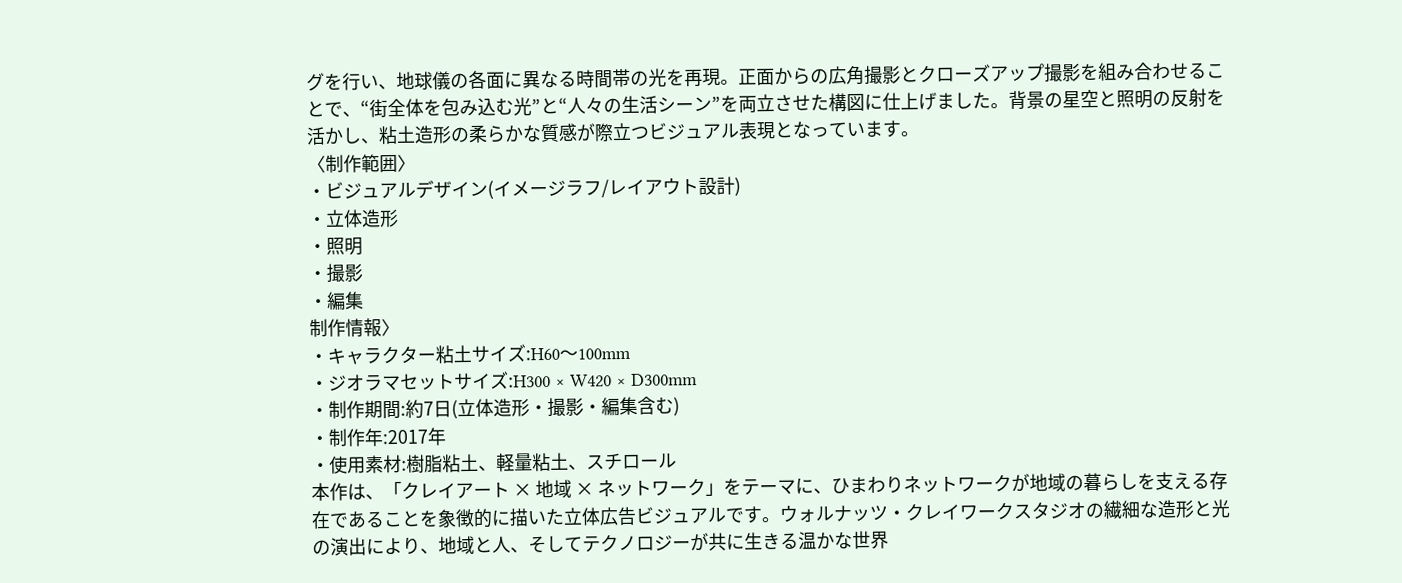グを行い、地球儀の各面に異なる時間帯の光を再現。正面からの広角撮影とクローズアップ撮影を組み合わせることで、“街全体を包み込む光”と“人々の生活シーン”を両立させた構図に仕上げました。背景の星空と照明の反射を活かし、粘土造形の柔らかな質感が際立つビジュアル表現となっています。
〈制作範囲〉
・ビジュアルデザイン(イメージラフ/レイアウト設計)
・立体造形
・照明
・撮影
・編集
制作情報〉
・キャラクター粘土サイズ:H60〜100mm
・ジオラマセットサイズ:H300 × W420 × D300mm
・制作期間:約7日(立体造形・撮影・編集含む)
・制作年:2017年
・使用素材:樹脂粘土、軽量粘土、スチロール
本作は、「クレイアート × 地域 × ネットワーク」をテーマに、ひまわりネットワークが地域の暮らしを支える存在であることを象徴的に描いた立体広告ビジュアルです。ウォルナッツ・クレイワークスタジオの繊細な造形と光の演出により、地域と人、そしてテクノロジーが共に生きる温かな世界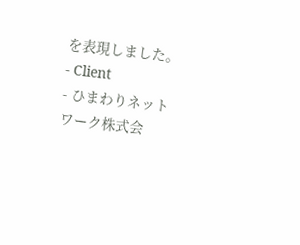を表現しました。
- Client
- ひまわりネットワーク株式会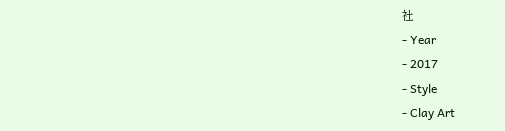社
- Year
- 2017
- Style
- Clay Art